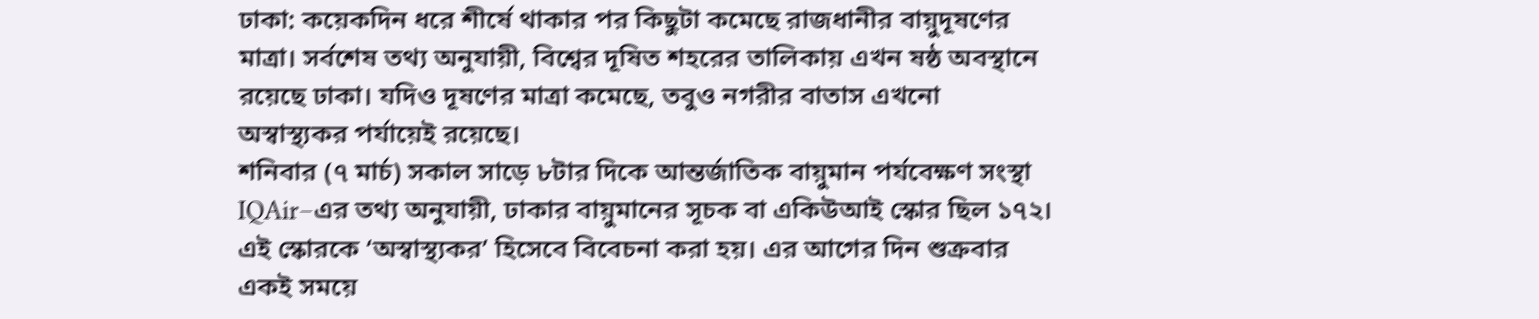ঢাকা: কয়েকদিন ধরে শীর্ষে থাকার পর কিছুটা কমেছে রাজধানীর বায়ুদূষণের মাত্রা। সর্বশেষ তথ্য অনুযায়ী, বিশ্বের দূষিত শহরের তালিকায় এখন ষষ্ঠ অবস্থানে রয়েছে ঢাকা। যদিও দূষণের মাত্রা কমেছে, তবুও নগরীর বাতাস এখনো অস্বাস্থ্যকর পর্যায়েই রয়েছে।
শনিবার (৭ মার্চ) সকাল সাড়ে ৮টার দিকে আন্তর্জাতিক বায়ুমান পর্যবেক্ষণ সংস্থা IQAir–এর তথ্য অনুযায়ী, ঢাকার বায়ুমানের সূচক বা একিউআই স্কোর ছিল ১৭২। এই স্কোরকে ‘অস্বাস্থ্যকর’ হিসেবে বিবেচনা করা হয়। এর আগের দিন শুক্রবার একই সময়ে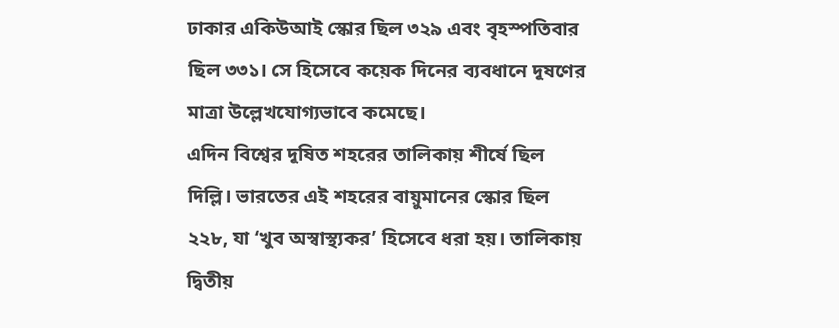ঢাকার একিউআই স্কোর ছিল ৩২৯ এবং বৃহস্পতিবার ছিল ৩৩১। সে হিসেবে কয়েক দিনের ব্যবধানে দূষণের মাত্রা উল্লেখযোগ্যভাবে কমেছে।
এদিন বিশ্বের দূষিত শহরের তালিকায় শীর্ষে ছিল দিল্লি। ভারতের এই শহরের বায়ুমানের স্কোর ছিল ২২৮, যা ‘খুব অস্বাস্থ্যকর’ হিসেবে ধরা হয়। তালিকায় দ্বিতীয়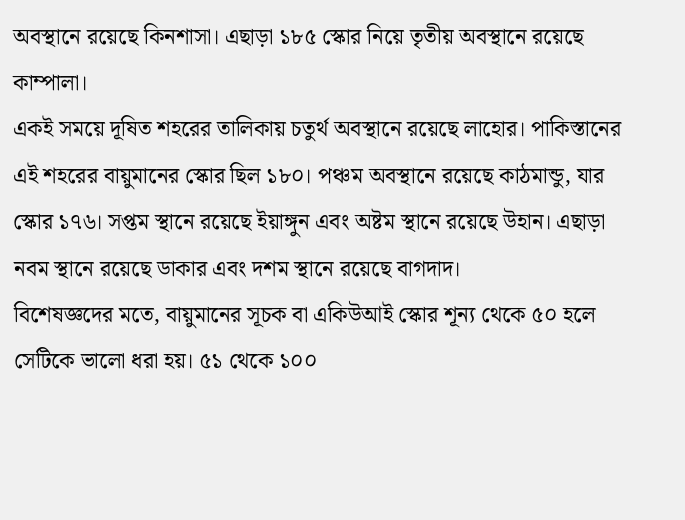অবস্থানে রয়েছে কিনশাসা। এছাড়া ১৮৫ স্কোর নিয়ে তৃতীয় অবস্থানে রয়েছে কাম্পালা।
একই সময়ে দূষিত শহরের তালিকায় চতুর্থ অবস্থানে রয়েছে লাহোর। পাকিস্তানের এই শহরের বায়ুমানের স্কোর ছিল ১৮০। পঞ্চম অবস্থানে রয়েছে কাঠমান্ডু, যার স্কোর ১৭৬। সপ্তম স্থানে রয়েছে ইয়াঙ্গুন এবং অষ্টম স্থানে রয়েছে উহান। এছাড়া নবম স্থানে রয়েছে ডাকার এবং দশম স্থানে রয়েছে বাগদাদ।
বিশেষজ্ঞদের মতে, বায়ুমানের সূচক বা একিউআই স্কোর শূন্য থেকে ৫০ হলে সেটিকে ভালো ধরা হয়। ৫১ থেকে ১০০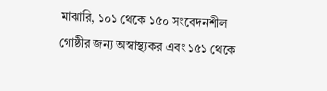মাঝারি, ১০১ থেকে ১৫০ সংবেদনশীল গোষ্ঠীর জন্য অস্বাস্থ্যকর এবং ১৫১ থেকে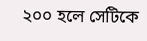২০০ হলে সেটিকে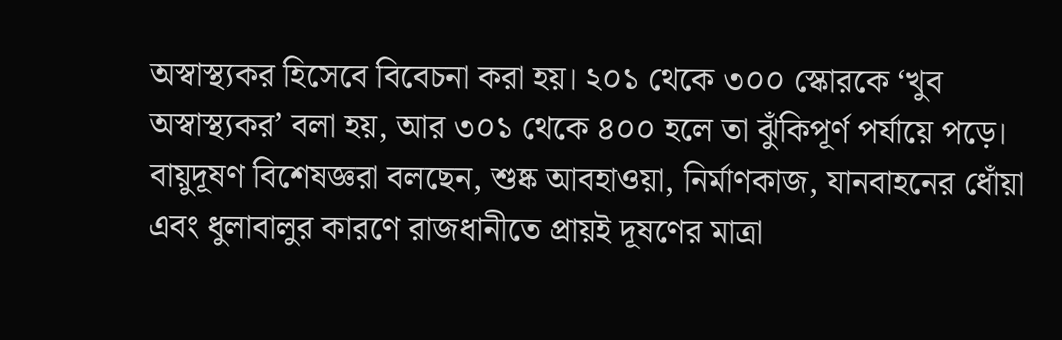অস্বাস্থ্যকর হিসেবে বিবেচনা করা হয়। ২০১ থেকে ৩০০ স্কোরকে ‘খুব অস্বাস্থ্যকর’ বলা হয়, আর ৩০১ থেকে ৪০০ হলে তা ঝুঁকিপূর্ণ পর্যায়ে পড়ে।
বায়ুদূষণ বিশেষজ্ঞরা বলছেন, শুষ্ক আবহাওয়া, নির্মাণকাজ, যানবাহনের ধোঁয়া এবং ধুলাবালুর কারণে রাজধানীতে প্রায়ই দূষণের মাত্রা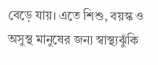বেড়ে যায়। এতে শিশু, বয়স্ক ও অসুস্থ মানুষের জন্য স্বাস্থ্যঝুঁকি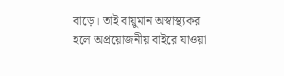বাড়ে। তাই বায়ুমান অস্বাস্থ্যকর হলে অপ্রয়োজনীয় বাইরে যাওয়া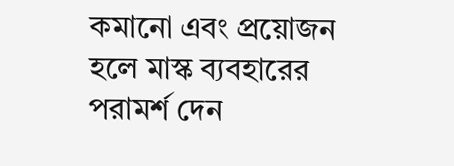কমানো এবং প্রয়োজন হলে মাস্ক ব্যবহারের পরামর্শ দেন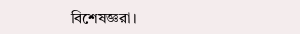বিশেষজ্ঞরা।